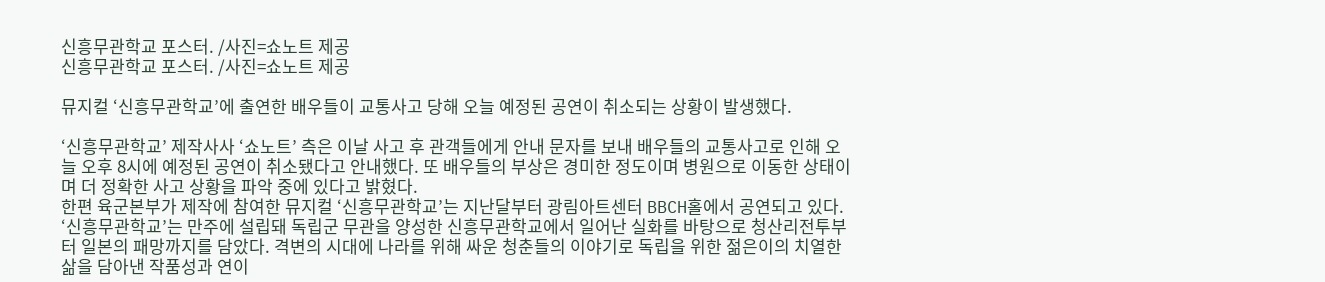신흥무관학교 포스터. /사진=쇼노트 제공
신흥무관학교 포스터. /사진=쇼노트 제공

뮤지컬 ‘신흥무관학교’에 출연한 배우들이 교통사고 당해 오늘 예정된 공연이 취소되는 상황이 발생했다.

‘신흥무관학교’ 제작사사 ‘쇼노트’ 측은 이날 사고 후 관객들에게 안내 문자를 보내 배우들의 교통사고로 인해 오늘 오후 8시에 예정된 공연이 취소됐다고 안내했다. 또 배우들의 부상은 경미한 정도이며 병원으로 이동한 상태이며 더 정확한 사고 상황을 파악 중에 있다고 밝혔다.
한편 육군본부가 제작에 참여한 뮤지컬 ‘신흥무관학교’는 지난달부터 광림아트센터 BBCH홀에서 공연되고 있다. ‘신흥무관학교’는 만주에 설립돼 독립군 무관을 양성한 신흥무관학교에서 일어난 실화를 바탕으로 청산리전투부터 일본의 패망까지를 담았다. 격변의 시대에 나라를 위해 싸운 청춘들의 이야기로 독립을 위한 젊은이의 치열한 삶을 담아낸 작품성과 연이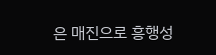은 매진으로 흥행성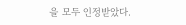을 모두 인정받았다.